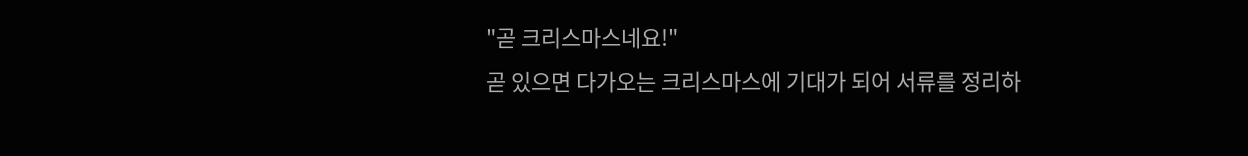"곧 크리스마스네요!"
곧 있으면 다가오는 크리스마스에 기대가 되어 서류를 정리하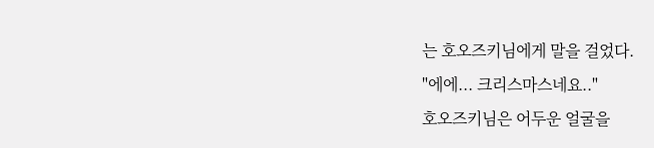는 호오즈키님에게 말을 걸었다.
"에에... 크리스마스네요.."
호오즈키님은 어두운 얼굴을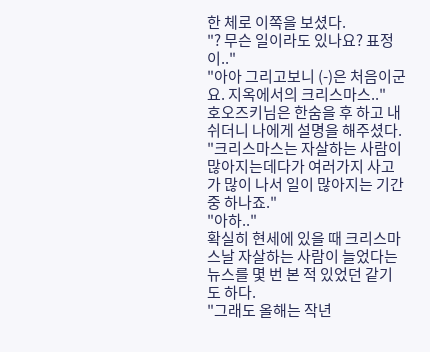한 체로 이쪽을 보셨다.
"? 무슨 일이라도 있나요? 표정이.."
"아아 그리고보니 (-)은 처음이군요. 지옥에서의 크리스마스.."
호오즈키님은 한숨을 후 하고 내쉬더니 나에게 설명을 해주셨다.
"크리스마스는 자살하는 사람이 많아지는데다가 여러가지 사고가 많이 나서 일이 많아지는 기간 중 하나죠."
"아하.."
확실히 현세에 있을 때 크리스마스날 자살하는 사람이 늘었다는 뉴스를 몇 번 본 적 있었던 같기도 하다.
"그래도 올해는 작년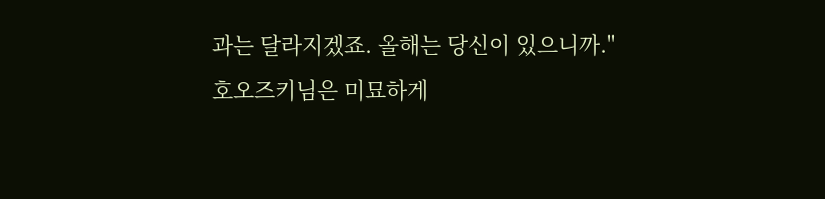과는 달라지겠죠. 올해는 당신이 있으니까."
호오즈키님은 미묘하게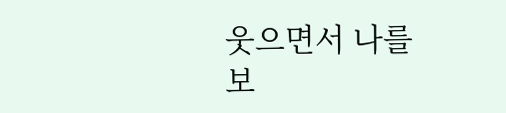웃으면서 나를 보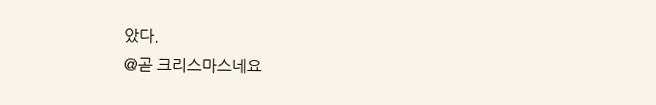았다.
@곧 크리스마스네요